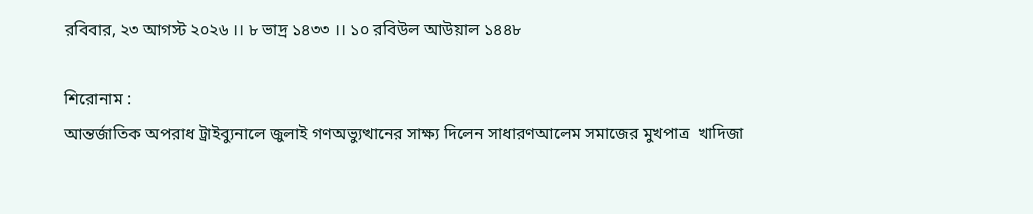রবিবার, ২৩ আগস্ট ২০২৬ ।। ৮ ভাদ্র ১৪৩৩ ।। ১০ রবিউল আউয়াল ১৪৪৮

শিরোনাম :
আন্তর্জাতিক অপরাধ ট্রাইব্যুনালে জুলাই গণঅভ্যুত্থানের সাক্ষ্য দিলেন সাধারণআলেম সমাজের মুখপাত্র  খাদিজা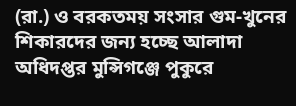(রা.) ও বরকতময় সংসার গুম-খুনের শিকারদের জন্য হচ্ছে আলাদা অধিদপ্তর মুন্সিগঞ্জে পুকুরে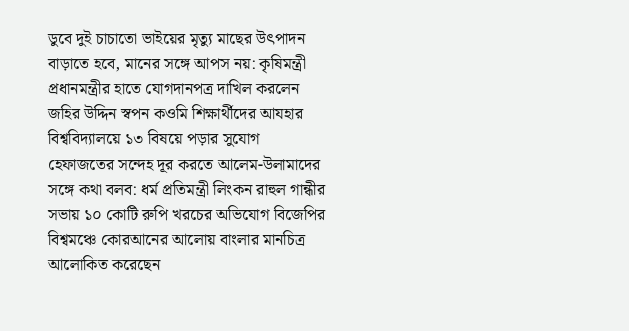ডুবে দুই চাচাতো ভাইয়ের মৃত্যু মাছের উৎপাদন বাড়াতে হবে, মানের সঙ্গে আপস নয়: কৃষিমন্ত্রী প্রধানমন্ত্রীর হাতে যোগদানপত্র দাখিল করলেন জহির উদ্দিন স্বপন কওমি শিক্ষার্থীদের আযহার বিশ্ববিদ্যালয়ে ১৩ বিষয়ে পড়ার সুযোগ হেফাজতের সন্দেহ দূর করতে আলেম-উলামাদের সঙ্গে কথা বলব: ধর্ম প্রতিমন্ত্রী লিংকন রাহুল গান্ধীর সভায় ১০ কোটি রুপি খরচের অভিযোগ বিজেপির বিশ্বমঞ্চে কোরআনের আলোয় বাংলার মানচিত্র আলোকিত করেছেন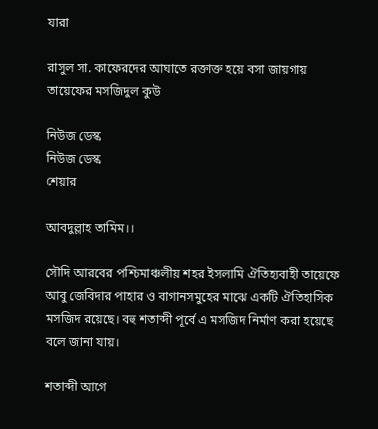যারা

রাসুল সা. কাফেরদের আঘাতে রক্তাক্ত হয়ে বসা জায়গায় তায়েফের মসজিদুল কুউ

নিউজ ডেস্ক
নিউজ ডেস্ক
শেয়ার

আবদুল্লাহ তামিম।।

সৌদি আরবের পশ্চিমাঞ্চলীয় শহর ইসলামি ঐতিহ্যবাহী তায়েফে আবু জেবিদার পাহার ও বাগানসমুহের মাঝে একটি ঐতিহাসিক মসজিদ রয়েছে। বহু শতাব্দী পূর্বে এ মসজিদ নির্মাণ করা হয়েছে বলে জানা যায়।

শতাব্দী আগে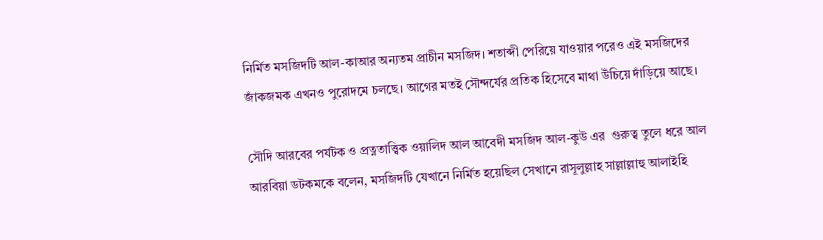নির্মিত মসজিদটি আল-কাআর অন্যতম প্রাচীন মসজিদ। শতাব্দী পেরিয়ে যাওয়ার পরেও এই মসজিদের জাঁকজমক এখনও পুরোদমে চলছে। আগের মতই সৌন্দর্যের প্রতিক হিসেবে মাথা উঁচিয়ে দাঁড়িয়ে আছে।

সৌদি আরবের পর্যটক ও প্রত্নতাত্ত্বিক ওয়ালিদ আল আবেদী মসজিদ আল-কুউ এর  গুরুত্ব তুলে ধরে আল আরবিয়া ডটকমকে বলেন, মসজিদটি যেখানে নির্মিত হয়েছিল সেখানে রাসূলুল্লাহ সাল্লাল্লাহু আলাইহি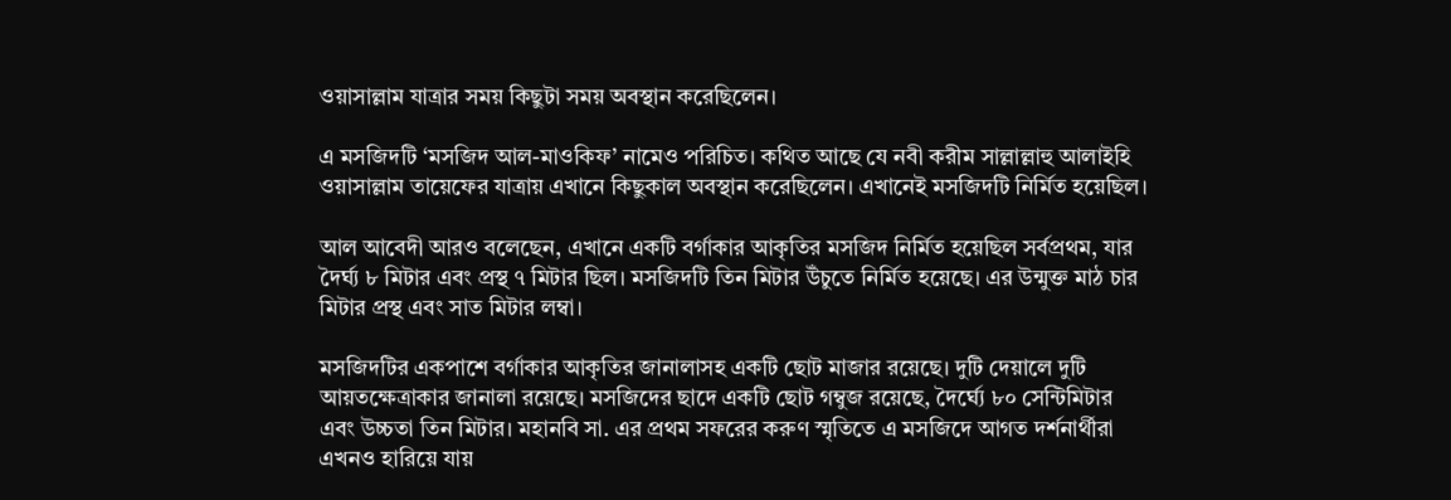ওয়াসাল্লাম যাত্রার সময় কিছুটা সময় অবস্থান করেছিলেন।

এ মসজিদটি ‘মসজিদ আল-মাওকিফ’ নামেও পরিচিত। কথিত আছে যে নবী করীম সাল্লাল্লাহু আলাইহি ওয়াসাল্লাম তায়েফের যাত্রায় এখানে কিছুকাল অবস্থান করেছিলেন। এখানেই মসজিদটি নির্মিত হয়েছিল।

আল আবেদী আরও বলেছেন, এখানে একটি বর্গাকার আকৃতির মসজিদ নির্মিত হয়েছিল সর্বপ্রথম, যার দৈর্ঘ্য ৮ মিটার এবং প্রস্থ ৭ মিটার ছিল। মসজিদটি তিন মিটার উঁচুতে নির্মিত হয়েছে। এর উন্মুক্ত মাঠ চার মিটার প্রস্থ এবং সাত মিটার লম্বা।

মসজিদটির একপাশে বর্গাকার আকৃতির জানালাসহ একটি ছোট মাজার রয়েছে। দুটি দেয়ালে দুটি আয়তক্ষেত্রাকার জানালা রয়েছে। মসজিদের ছাদে একটি ছোট গম্বুজ রয়েছে, দৈর্ঘ্যে ৮০ সেন্টিমিটার এবং উচ্চতা তিন মিটার। মহানবি সা. এর প্রথম সফরের করুণ স্মৃতিতে এ মসজিদে আগত দর্শনার্থীরা এখনও হারিয়ে যায়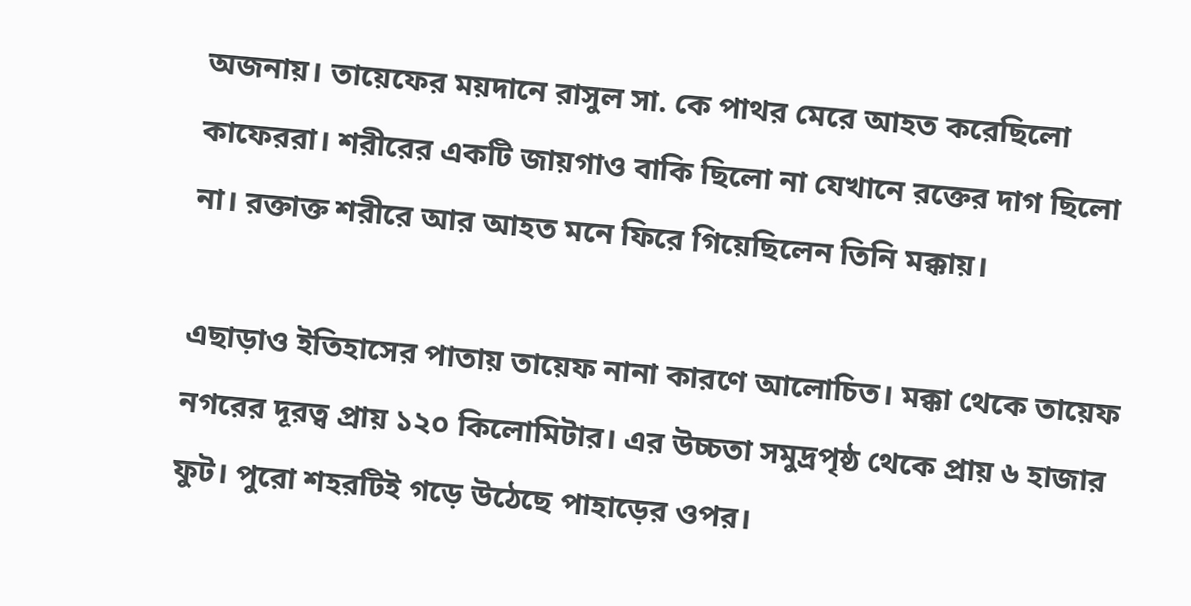অজনায়। তায়েফের ময়দানে রাসুল সা. কে পাথর মেরে আহত করেছিলো কাফেররা। শরীরের একটি জায়গাও বাকি ছিলো না যেখানে রক্তের দাগ ছিলো না। রক্তাক্ত শরীরে আর আহত মনে ফিরে গিয়েছিলেন তিনি মক্কায়।

এছাড়াও ইতিহাসের পাতায় তায়েফ নানা কারণে আলোচিত। মক্কা থেকে তায়েফ নগরের দূরত্ব প্রায় ১২০ কিলোমিটার। এর উচ্চতা সমুদ্রপৃষ্ঠ থেকে প্রায় ৬ হাজার ফুট। পুরো শহরটিই গড়ে উঠেছে পাহাড়ের ওপর।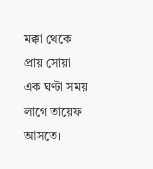মক্কা থেকে প্রায় সোয়া এক ঘণ্টা সময় লাগে তায়েফ আসতে।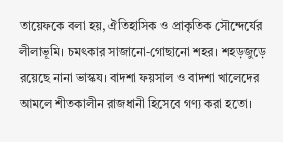তায়েফকে বলা হয়, ঐতিহাসিক ও প্রাকৃতিক সৌন্দের্যের লীলাভূমি। চমৎকার সাজানো-গোছানো শহর। শহড়জুড়ে রয়েছে নানা ভাস্কয। বাদশা ফয়সাল ও বাদশা খালেদের আমলে শীতকালীন রাজধানী হিসেবে গণ্য করা হতো।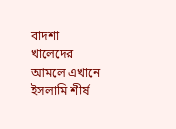বাদশা খালেদের আমলে এখানে ইসলামি শীর্ষ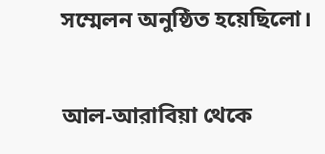সম্মেলন অনুষ্ঠিত হয়েছিলো।

আল-আরাবিয়া থেকে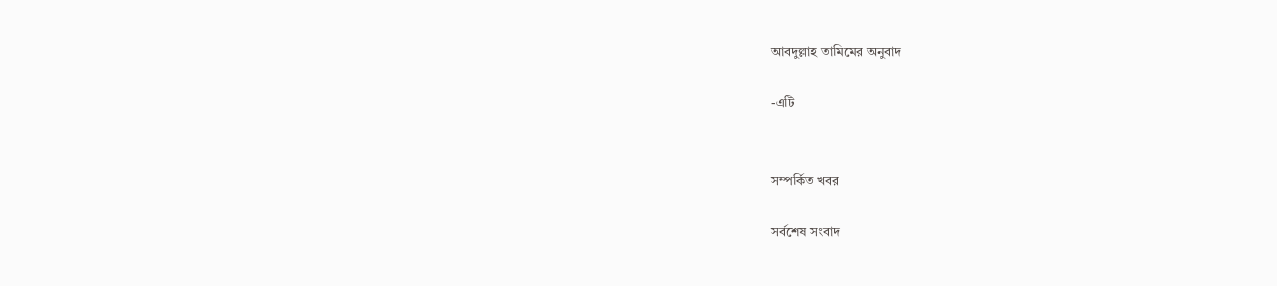আবদুল্লাহ তামিমের অনুবাদ

-এটি


সম্পর্কিত খবর

সর্বশেষ সংবাদ